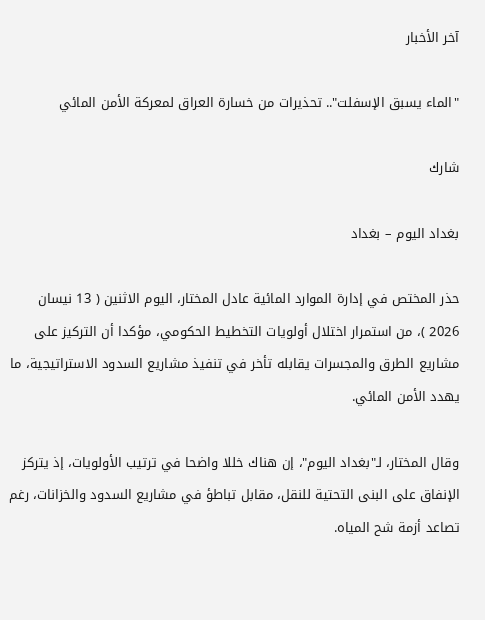آخر الأخبار

"الماء يسبق الإسفلت".. تحذيرات من خسارة العراق لمعركة الأمن المائي

شارك

بغداد اليوم – بغداد

حذر المختص في إدارة الموارد المائية عادل المختار، اليوم الاثنين ( 13 نيسان 2026 )، من استمرار اختلال أولويات التخطيط الحكومي، مؤكدا أن التركيز على مشاريع الطرق والمجسرات يقابله تأخر في تنفيذ مشاريع السدود الاستراتيجية، ما يهدد الأمن المائي.

وقال المختار، لـ"بغداد اليوم"، إن هناك خللا واضحا في ترتيب الأولويات، إذ يتركز الإنفاق على البنى التحتية للنقل، مقابل تباطؤ في مشاريع السدود والخزانات، رغم تصاعد أزمة شح المياه.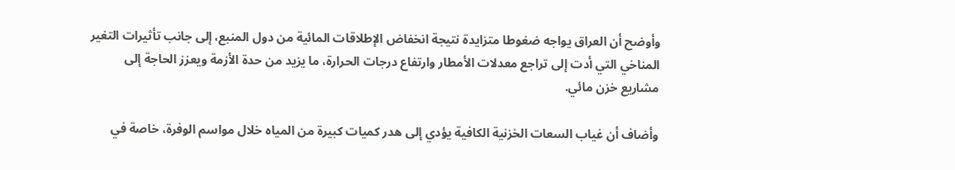وأوضح أن العراق يواجه ضغوطا متزايدة نتيجة انخفاض الإطلاقات المائية من دول المنبع، إلى جانب تأثيرات التغير المناخي التي أدت إلى تراجع معدلات الأمطار وارتفاع درجات الحرارة، ما يزيد من حدة الأزمة ويعزز الحاجة إلى مشاريع خزن مائي.

وأضاف أن غياب السعات الخزنية الكافية يؤدي إلى هدر كميات كبيرة من المياه خلال مواسم الوفرة، خاصة في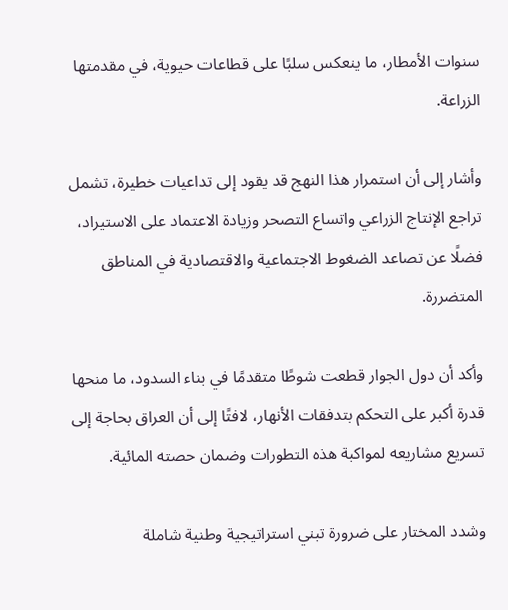سنوات الأمطار، ما ينعكس سلبًا على قطاعات حيوية، في مقدمتها الزراعة.

وأشار إلى أن استمرار هذا النهج قد يقود إلى تداعيات خطيرة، تشمل تراجع الإنتاج الزراعي واتساع التصحر وزيادة الاعتماد على الاستيراد، فضلًا عن تصاعد الضغوط الاجتماعية والاقتصادية في المناطق المتضررة.

وأكد أن دول الجوار قطعت شوطًا متقدمًا في بناء السدود، ما منحها قدرة أكبر على التحكم بتدفقات الأنهار، لافتًا إلى أن العراق بحاجة إلى تسريع مشاريعه لمواكبة هذه التطورات وضمان حصته المائية.

وشدد المختار على ضرورة تبني استراتيجية وطنية شاملة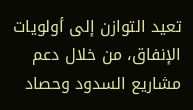تعيد التوازن إلى أولويات الإنفاق، من خلال دعم مشاريع السدود وحصاد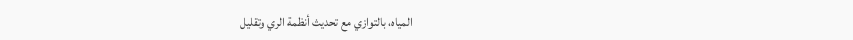المياه، بالتوازي مع تحديث أنظمة الري وتقليل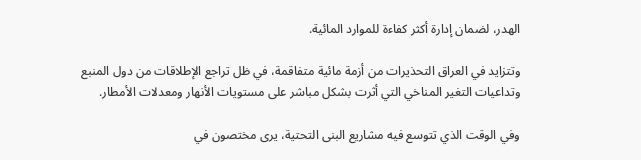الهدر، لضمان إدارة أكثر كفاءة للموارد المائية.

وتتزايد في العراق التحذيرات من أزمة مائية متفاقمة، في ظل تراجع الإطلاقات من دول المنبع وتداعيات التغير المناخي التي أثرت بشكل مباشر على مستويات الأنهار ومعدلات الأمطار.

وفي الوقت الذي تتوسع فيه مشاريع البنى التحتية، يرى مختصون في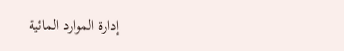إدارة الموارد المائية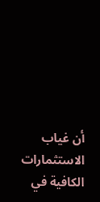أن غياب الاستثمارات الكافية في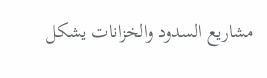مشاريع السدود والخزانات يشكل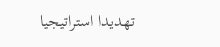تهديدا استراتيجيا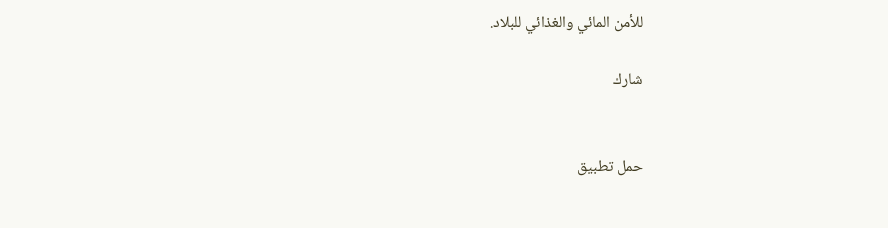للأمن المائي والغذائي للبلاد.

شارك


حمل تطبيق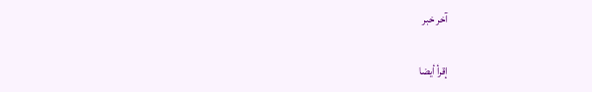آخر خبر

إقرأ أيضا